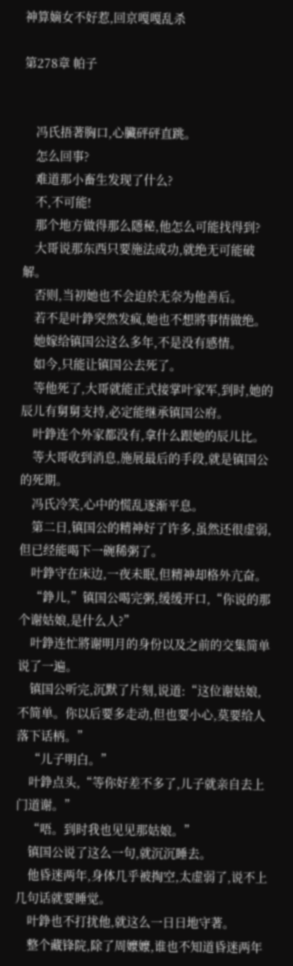神算嫡女不好惹,回京嘎嘎乱杀

第278章 帕子


    冯氏捂著胸口,心臟砰砰直跳。
    怎么回事?
    难道那小畜生发现了什么?
    不,不可能!
    那个地方做得那么隱秘,他怎么可能找得到?
    大哥说那东西只要施法成功,就绝无可能破解。
    否则,当初她也不会迫於无奈为他善后。
    若不是叶錚突然发疯,她也不想將事情做绝。
    她嫁给镇国公这么多年,不是没有感情。
    如今,只能让镇国公去死了。
    等他死了,大哥就能正式接掌叶家军,到时,她的辰儿有舅舅支持,必定能继承镇国公府。
    叶錚连个外家都没有,拿什么跟她的辰儿比。
    等大哥收到消息,施展最后的手段,就是镇国公的死期。
    冯氏冷笑,心中的慌乱逐渐平息。
    第二日,镇国公的精神好了许多,虽然还很虚弱,但已经能喝下一碗稀粥了。
    叶錚守在床边,一夜未眠,但精神却格外亢奋。
    “錚儿,”镇国公喝完粥,缓缓开口,“你说的那个谢姑娘,是什么人?”
    叶錚连忙將谢明月的身份以及之前的交集简单说了一遍。
    镇国公听完,沉默了片刻,说道:“这位谢姑娘,不简单。你以后要多走动,但也要小心,莫要给人落下话柄。”
    “儿子明白。”
    叶錚点头,“等你好差不多了,儿子就亲自去上门道谢。”
    “唔。到时我也见见那姑娘。”
    镇国公说了这么一句,就沉沉睡去。
    他昏迷两年,身体几乎被掏空,太虚弱了,说不上几句话就要睡觉。
    叶錚也不打扰他,就这么一日日地守著。
    整个藏锋院,除了周嬤嬤,谁也不知道昏迷两年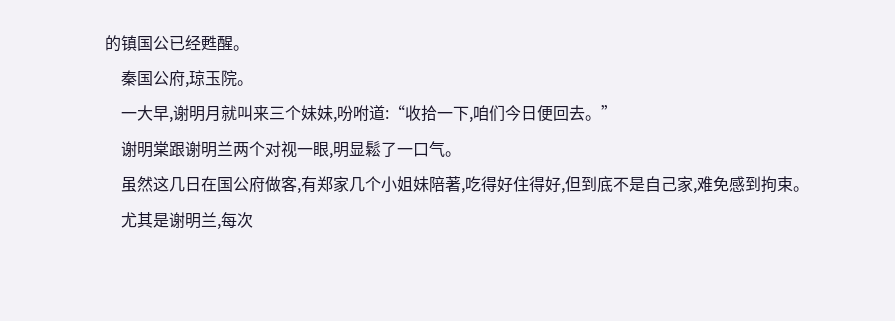的镇国公已经甦醒。
    秦国公府,琼玉院。
    一大早,谢明月就叫来三个妹妹,吩咐道:“收拾一下,咱们今日便回去。”
    谢明棠跟谢明兰两个对视一眼,明显鬆了一口气。
    虽然这几日在国公府做客,有郑家几个小姐妹陪著,吃得好住得好,但到底不是自己家,难免感到拘束。
    尤其是谢明兰,每次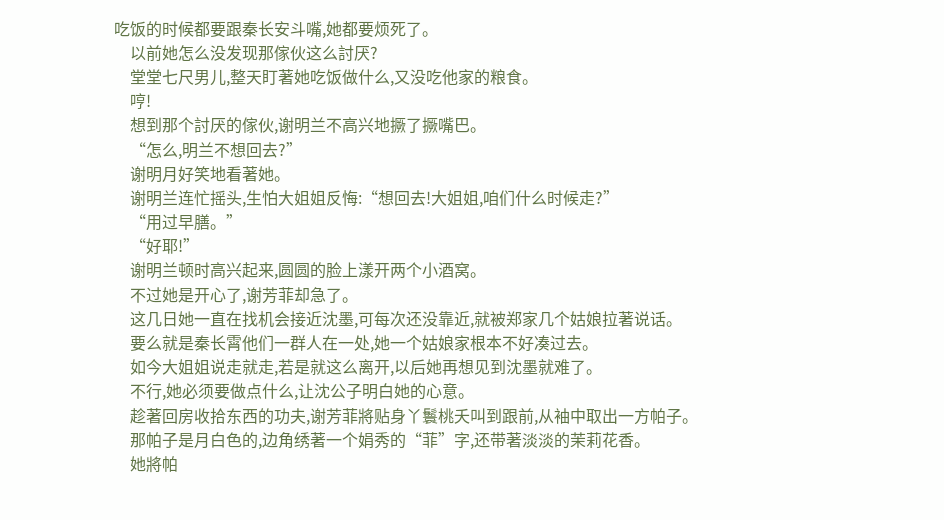吃饭的时候都要跟秦长安斗嘴,她都要烦死了。
    以前她怎么没发现那傢伙这么討厌?
    堂堂七尺男儿,整天盯著她吃饭做什么,又没吃他家的粮食。
    哼!
    想到那个討厌的傢伙,谢明兰不高兴地撅了撅嘴巴。
    “怎么,明兰不想回去?”
    谢明月好笑地看著她。
    谢明兰连忙摇头,生怕大姐姐反悔:“想回去!大姐姐,咱们什么时候走?”
    “用过早膳。”
    “好耶!”
    谢明兰顿时高兴起来,圆圆的脸上漾开两个小酒窝。
    不过她是开心了,谢芳菲却急了。
    这几日她一直在找机会接近沈墨,可每次还没靠近,就被郑家几个姑娘拉著说话。
    要么就是秦长霄他们一群人在一处,她一个姑娘家根本不好凑过去。
    如今大姐姐说走就走,若是就这么离开,以后她再想见到沈墨就难了。
    不行,她必须要做点什么,让沈公子明白她的心意。
    趁著回房收拾东西的功夫,谢芳菲將贴身丫鬟桃夭叫到跟前,从袖中取出一方帕子。
    那帕子是月白色的,边角绣著一个娟秀的“菲”字,还带著淡淡的茉莉花香。
    她將帕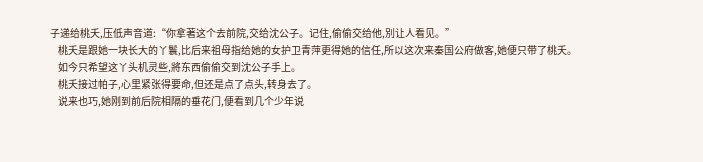子递给桃夭,压低声音道:“你拿著这个去前院,交给沈公子。记住,偷偷交给他,別让人看见。”
    桃夭是跟她一块长大的丫鬟,比后来祖母指给她的女护卫青萍更得她的信任,所以这次来秦国公府做客,她便只带了桃夭。
    如今只希望这丫头机灵些,將东西偷偷交到沈公子手上。
    桃夭接过帕子,心里紧张得要命,但还是点了点头,转身去了。
    说来也巧,她刚到前后院相隔的垂花门,便看到几个少年说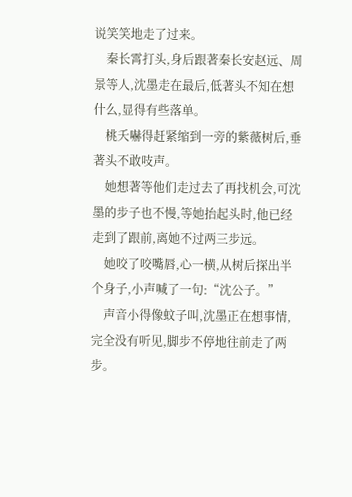说笑笑地走了过来。
    秦长霄打头,身后跟著秦长安赵远、周景等人,沈墨走在最后,低著头不知在想什么,显得有些落单。
    桃夭嚇得赶紧缩到一旁的紫薇树后,垂著头不敢吱声。
    她想著等他们走过去了再找机会,可沈墨的步子也不慢,等她抬起头时,他已经走到了跟前,离她不过两三步远。
    她咬了咬嘴唇,心一横,从树后探出半个身子,小声喊了一句:“沈公子。”
    声音小得像蚊子叫,沈墨正在想事情,完全没有听见,脚步不停地往前走了两步。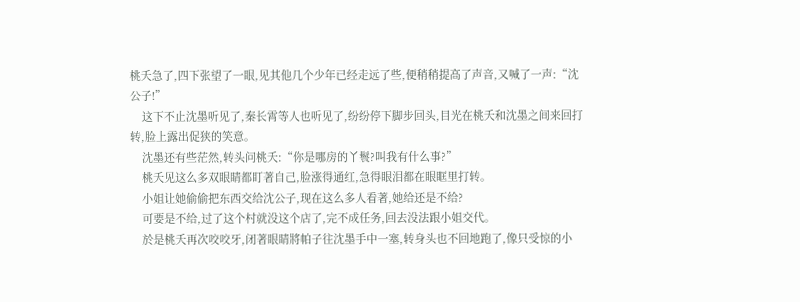桃夭急了,四下张望了一眼,见其他几个少年已经走远了些,便稍稍提高了声音,又喊了一声:“沈公子!”
    这下不止沈墨听见了,秦长霄等人也听见了,纷纷停下脚步回头,目光在桃夭和沈墨之间来回打转,脸上露出促狭的笑意。
    沈墨还有些茫然,转头问桃夭:“你是哪房的丫鬟?叫我有什么事?”
    桃夭见这么多双眼睛都盯著自己,脸涨得通红,急得眼泪都在眼眶里打转。
    小姐让她偷偷把东西交给沈公子,现在这么多人看著,她给还是不给?
    可要是不给,过了这个村就没这个店了,完不成任务,回去没法跟小姐交代。
    於是桃夭再次咬咬牙,闭著眼睛將帕子往沈墨手中一塞,转身头也不回地跑了,像只受惊的小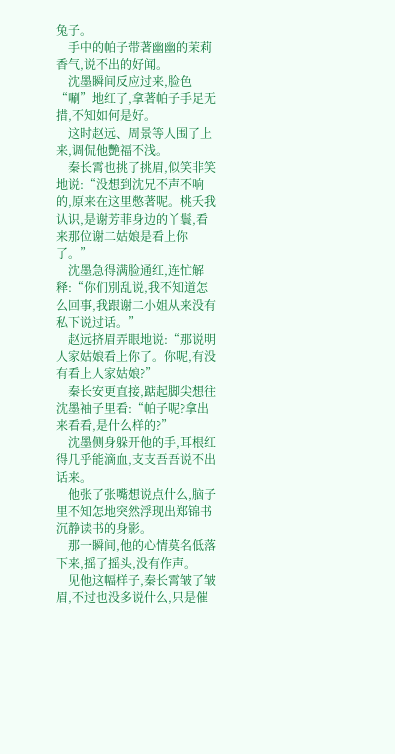兔子。
    手中的帕子带著幽幽的茉莉香气,说不出的好闻。
    沈墨瞬间反应过来,脸色“唰”地红了,拿著帕子手足无措,不知如何是好。
    这时赵远、周景等人围了上来,调侃他艷福不浅。
    秦长霄也挑了挑眉,似笑非笑地说:“没想到沈兄不声不响的,原来在这里憋著呢。桃夭我认识,是谢芳菲身边的丫鬟,看来那位谢二姑娘是看上你了。”
    沈墨急得满脸通红,连忙解释:“你们別乱说,我不知道怎么回事,我跟谢二小姐从来没有私下说过话。”
    赵远挤眉弄眼地说:“那说明人家姑娘看上你了。你呢,有没有看上人家姑娘?”
    秦长安更直接,踮起脚尖想往沈墨袖子里看:“帕子呢?拿出来看看,是什么样的?”
    沈墨侧身躲开他的手,耳根红得几乎能滴血,支支吾吾说不出话来。
    他张了张嘴想说点什么,脑子里不知怎地突然浮现出郑锦书沉静读书的身影。
    那一瞬间,他的心情莫名低落下来,摇了摇头,没有作声。
    见他这幅样子,秦长霄皱了皱眉,不过也没多说什么,只是催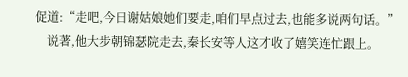促道:“走吧,今日谢姑娘她们要走,咱们早点过去,也能多说两句话。”
    说著,他大步朝锦瑟院走去,秦长安等人这才收了嬉笑连忙跟上。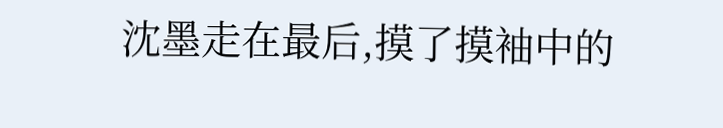沈墨走在最后,摸了摸袖中的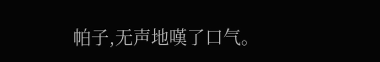帕子,无声地嘆了口气。